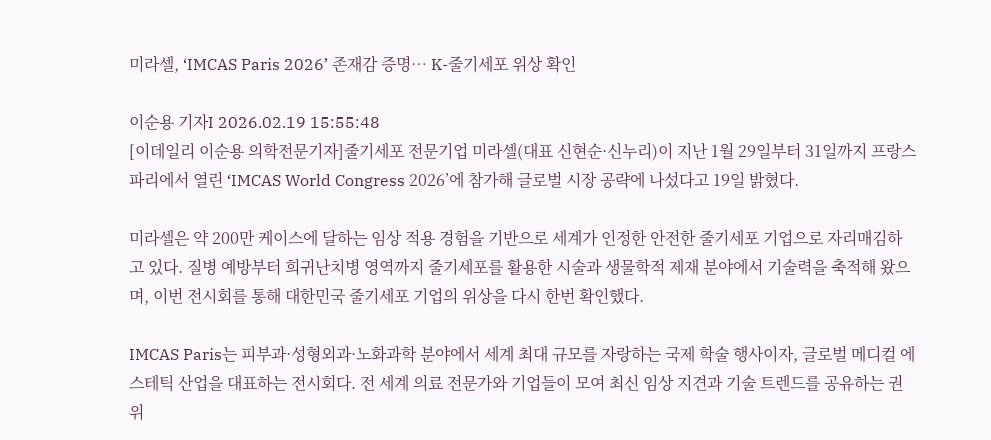미라셀, ‘IMCAS Paris 2026’ 존재감 증명… K-줄기세포 위상 확인

이순용 기자I 2026.02.19 15:55:48
[이데일리 이순용 의학전문기자]줄기세포 전문기업 미라셀(대표 신현순·신누리)이 지난 1월 29일부터 31일까지 프랑스 파리에서 열린 ‘IMCAS World Congress 2026’에 참가해 글로벌 시장 공략에 나섰다고 19일 밝혔다.

미라셀은 약 200만 케이스에 달하는 임상 적용 경험을 기반으로 세계가 인정한 안전한 줄기세포 기업으로 자리매김하고 있다. 질병 예방부터 희귀난치병 영역까지 줄기세포를 활용한 시술과 생물학적 제재 분야에서 기술력을 축적해 왔으며, 이번 전시회를 통해 대한민국 줄기세포 기업의 위상을 다시 한번 확인했다.

IMCAS Paris는 피부과·성형외과·노화과학 분야에서 세계 최대 규모를 자랑하는 국제 학술 행사이자, 글로벌 메디컬 에스테틱 산업을 대표하는 전시회다. 전 세계 의료 전문가와 기업들이 모여 최신 임상 지견과 기술 트렌드를 공유하는 권위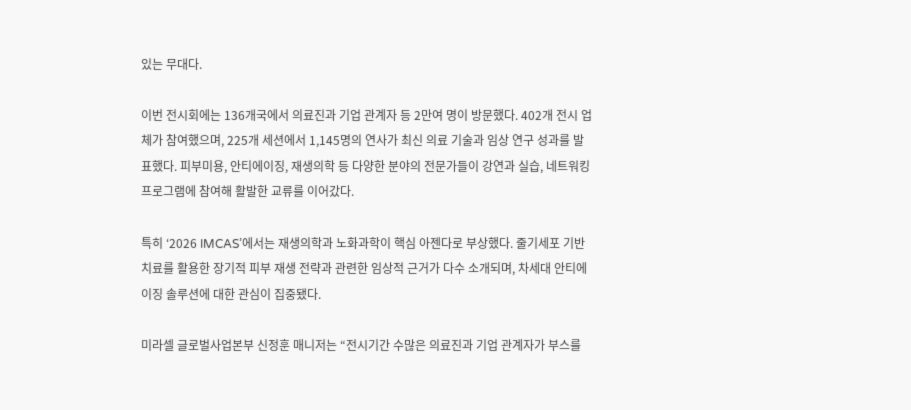있는 무대다.

이번 전시회에는 136개국에서 의료진과 기업 관계자 등 2만여 명이 방문했다. 402개 전시 업체가 참여했으며, 225개 세션에서 1,145명의 연사가 최신 의료 기술과 임상 연구 성과를 발표했다. 피부미용, 안티에이징, 재생의학 등 다양한 분야의 전문가들이 강연과 실습, 네트워킹 프로그램에 참여해 활발한 교류를 이어갔다.

특히 ‘2026 IMCAS’에서는 재생의학과 노화과학이 핵심 아젠다로 부상했다. 줄기세포 기반 치료를 활용한 장기적 피부 재생 전략과 관련한 임상적 근거가 다수 소개되며, 차세대 안티에이징 솔루션에 대한 관심이 집중됐다.

미라셀 글로벌사업본부 신정훈 매니저는 “전시기간 수많은 의료진과 기업 관계자가 부스를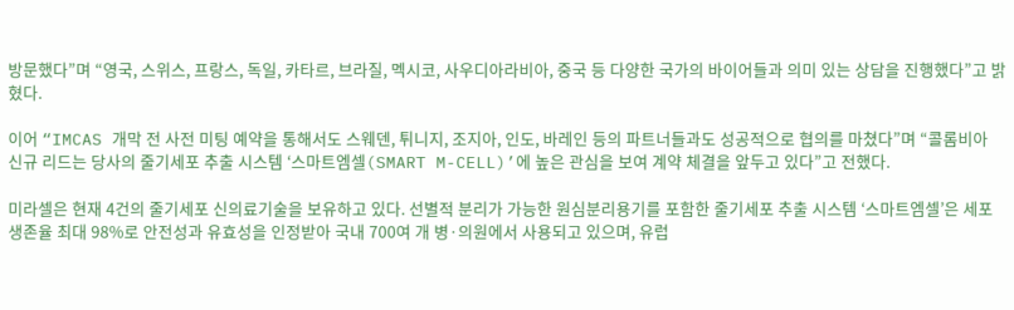방문했다”며 “영국, 스위스, 프랑스, 독일, 카타르, 브라질, 멕시코, 사우디아라비아, 중국 등 다양한 국가의 바이어들과 의미 있는 상담을 진행했다”고 밝혔다.

이어 “IMCAS 개막 전 사전 미팅 예약을 통해서도 스웨덴, 튀니지, 조지아, 인도, 바레인 등의 파트너들과도 성공적으로 협의를 마쳤다”며 “콜롬비아 신규 리드는 당사의 줄기세포 추출 시스템 ‘스마트엠셀(SMART M-CELL)’에 높은 관심을 보여 계약 체결을 앞두고 있다”고 전했다.

미라셀은 현재 4건의 줄기세포 신의료기술을 보유하고 있다. 선별적 분리가 가능한 원심분리용기를 포함한 줄기세포 추출 시스템 ‘스마트엠셀’은 세포 생존율 최대 98%로 안전성과 유효성을 인정받아 국내 700여 개 병·의원에서 사용되고 있으며, 유럽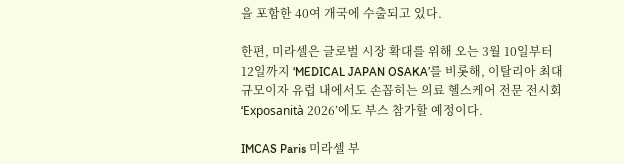을 포함한 40여 개국에 수출되고 있다.

한편, 미라셀은 글로벌 시장 확대를 위해 오는 3월 10일부터 12일까지 ‘MEDICAL JAPAN OSAKA’를 비롯해, 이탈리아 최대 규모이자 유럽 내에서도 손꼽히는 의료 헬스케어 전문 전시회 ‘Exposanità 2026’에도 부스 참가할 예정이다.

IMCAS Paris 미라셀 부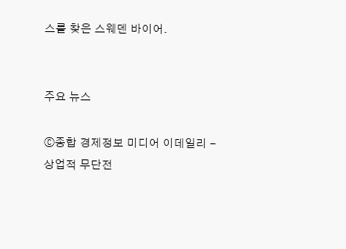스를 찾은 스웨덴 바이어.


주요 뉴스

ⓒ종합 경제정보 미디어 이데일리 - 상업적 무단전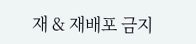재 & 재배포 금지